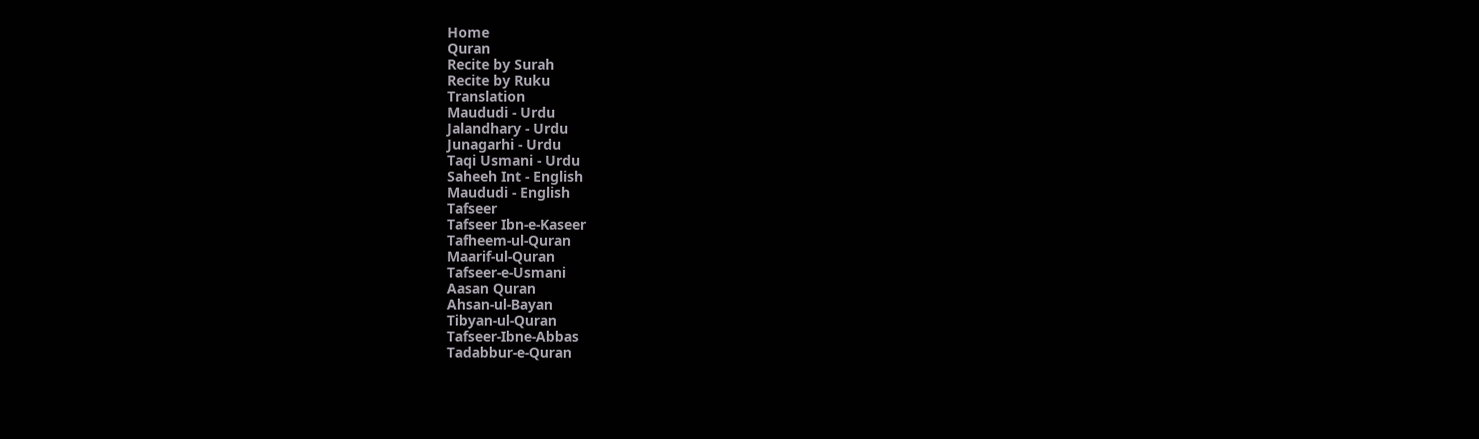Home
Quran
Recite by Surah
Recite by Ruku
Translation
Maududi - Urdu
Jalandhary - Urdu
Junagarhi - Urdu
Taqi Usmani - Urdu
Saheeh Int - English
Maududi - English
Tafseer
Tafseer Ibn-e-Kaseer
Tafheem-ul-Quran
Maarif-ul-Quran
Tafseer-e-Usmani
Aasan Quran
Ahsan-ul-Bayan
Tibyan-ul-Quran
Tafseer-Ibne-Abbas
Tadabbur-e-Quran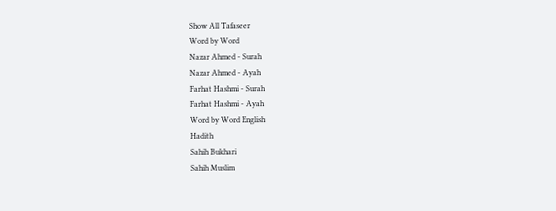Show All Tafaseer
Word by Word
Nazar Ahmed - Surah
Nazar Ahmed - Ayah
Farhat Hashmi - Surah
Farhat Hashmi - Ayah
Word by Word English
Hadith
Sahih Bukhari
Sahih Muslim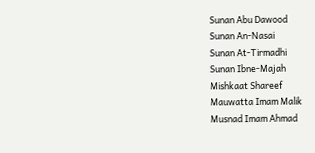Sunan Abu Dawood
Sunan An-Nasai
Sunan At-Tirmadhi
Sunan Ibne-Majah
Mishkaat Shareef
Mauwatta Imam Malik
Musnad Imam Ahmad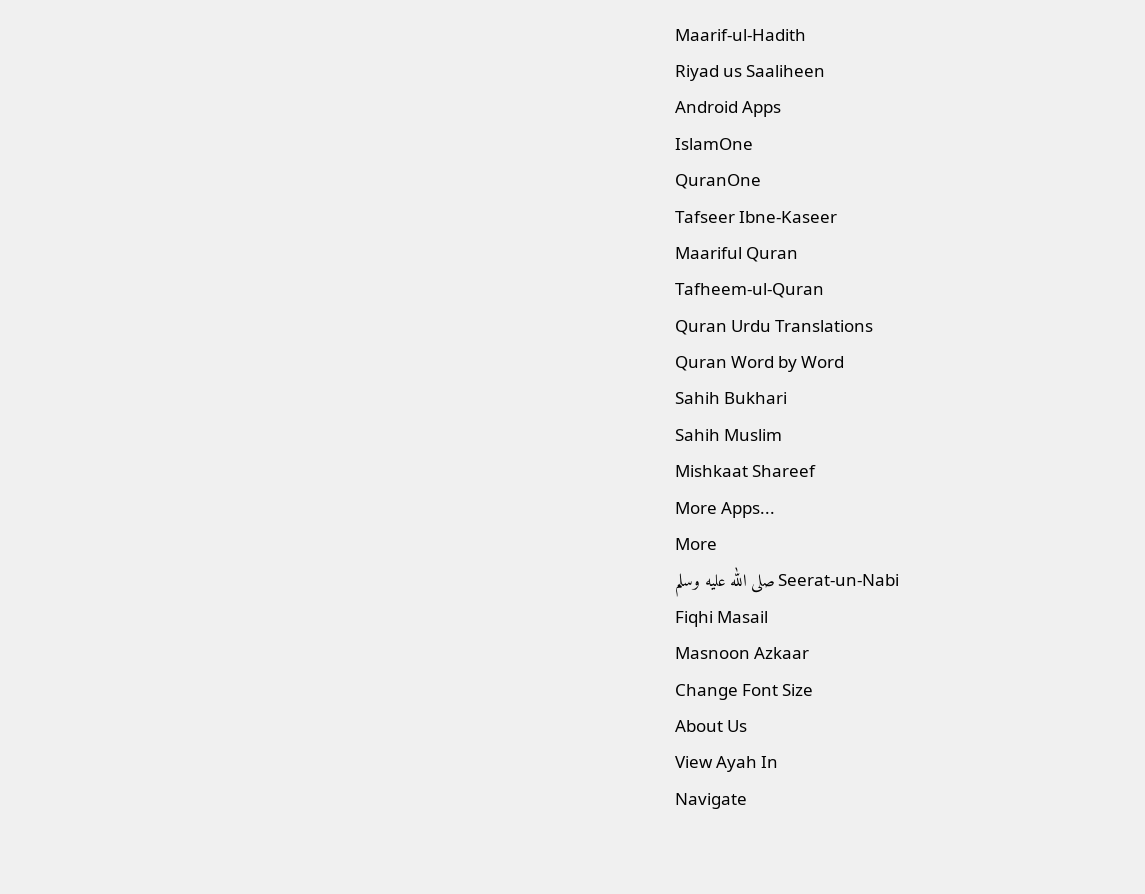Maarif-ul-Hadith
Riyad us Saaliheen
Android Apps
IslamOne
QuranOne
Tafseer Ibne-Kaseer
Maariful Quran
Tafheem-ul-Quran
Quran Urdu Translations
Quran Word by Word
Sahih Bukhari
Sahih Muslim
Mishkaat Shareef
More Apps...
More
Seerat-un-Nabi صلى الله عليه وسلم
Fiqhi Masail
Masnoon Azkaar
Change Font Size
About Us
View Ayah In
Navigate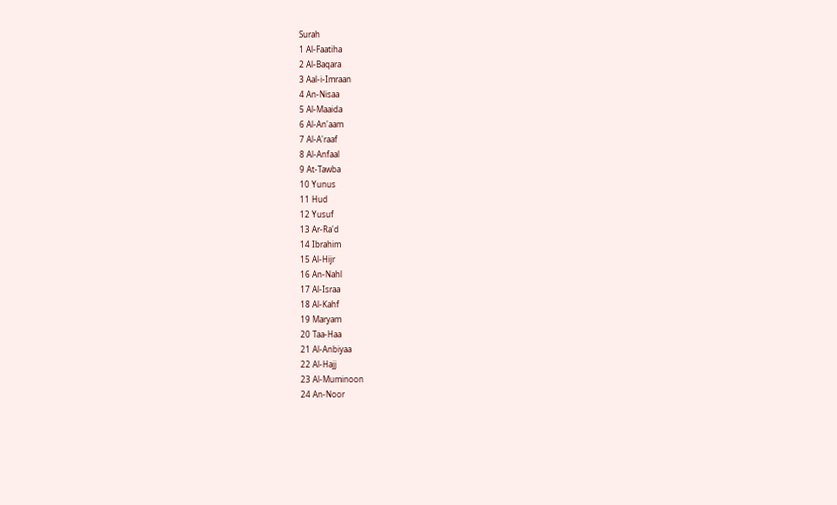Surah
1 Al-Faatiha
2 Al-Baqara
3 Aal-i-Imraan
4 An-Nisaa
5 Al-Maaida
6 Al-An'aam
7 Al-A'raaf
8 Al-Anfaal
9 At-Tawba
10 Yunus
11 Hud
12 Yusuf
13 Ar-Ra'd
14 Ibrahim
15 Al-Hijr
16 An-Nahl
17 Al-Israa
18 Al-Kahf
19 Maryam
20 Taa-Haa
21 Al-Anbiyaa
22 Al-Hajj
23 Al-Muminoon
24 An-Noor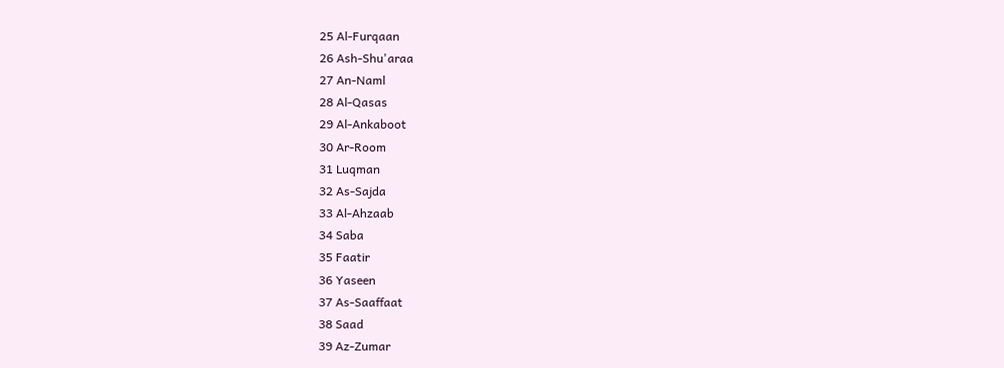25 Al-Furqaan
26 Ash-Shu'araa
27 An-Naml
28 Al-Qasas
29 Al-Ankaboot
30 Ar-Room
31 Luqman
32 As-Sajda
33 Al-Ahzaab
34 Saba
35 Faatir
36 Yaseen
37 As-Saaffaat
38 Saad
39 Az-Zumar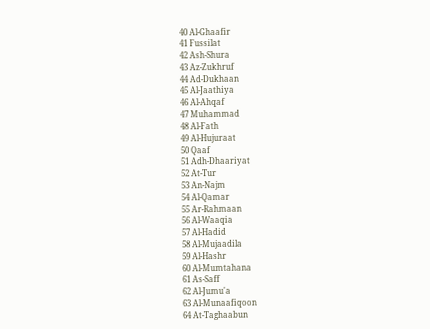40 Al-Ghaafir
41 Fussilat
42 Ash-Shura
43 Az-Zukhruf
44 Ad-Dukhaan
45 Al-Jaathiya
46 Al-Ahqaf
47 Muhammad
48 Al-Fath
49 Al-Hujuraat
50 Qaaf
51 Adh-Dhaariyat
52 At-Tur
53 An-Najm
54 Al-Qamar
55 Ar-Rahmaan
56 Al-Waaqia
57 Al-Hadid
58 Al-Mujaadila
59 Al-Hashr
60 Al-Mumtahana
61 As-Saff
62 Al-Jumu'a
63 Al-Munaafiqoon
64 At-Taghaabun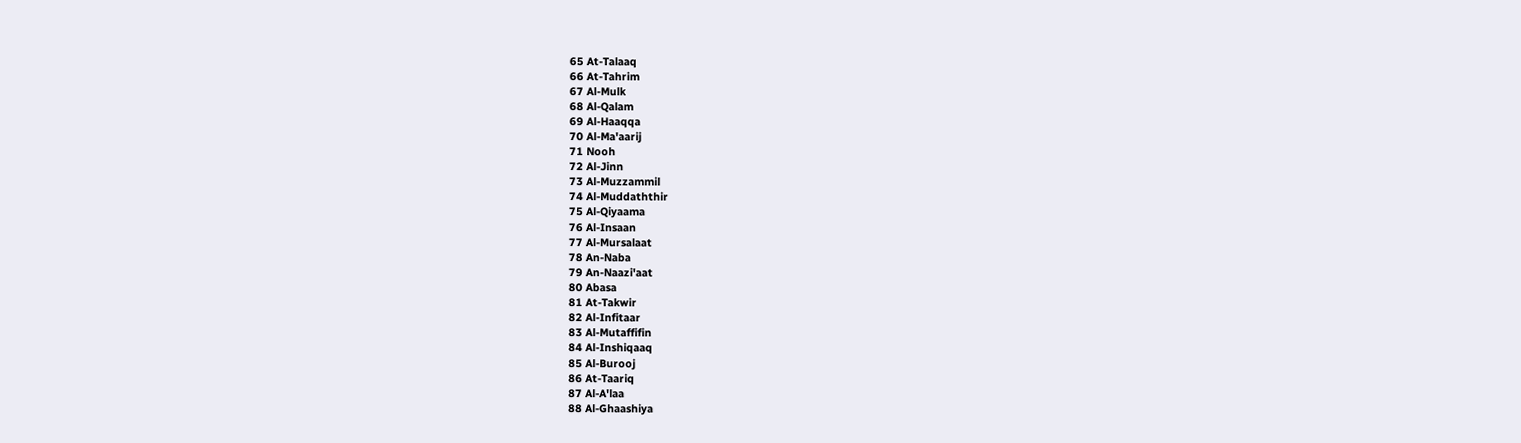65 At-Talaaq
66 At-Tahrim
67 Al-Mulk
68 Al-Qalam
69 Al-Haaqqa
70 Al-Ma'aarij
71 Nooh
72 Al-Jinn
73 Al-Muzzammil
74 Al-Muddaththir
75 Al-Qiyaama
76 Al-Insaan
77 Al-Mursalaat
78 An-Naba
79 An-Naazi'aat
80 Abasa
81 At-Takwir
82 Al-Infitaar
83 Al-Mutaffifin
84 Al-Inshiqaaq
85 Al-Burooj
86 At-Taariq
87 Al-A'laa
88 Al-Ghaashiya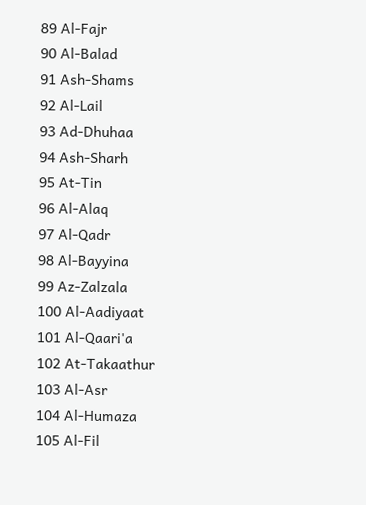89 Al-Fajr
90 Al-Balad
91 Ash-Shams
92 Al-Lail
93 Ad-Dhuhaa
94 Ash-Sharh
95 At-Tin
96 Al-Alaq
97 Al-Qadr
98 Al-Bayyina
99 Az-Zalzala
100 Al-Aadiyaat
101 Al-Qaari'a
102 At-Takaathur
103 Al-Asr
104 Al-Humaza
105 Al-Fil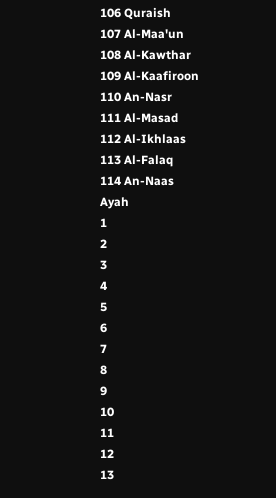106 Quraish
107 Al-Maa'un
108 Al-Kawthar
109 Al-Kaafiroon
110 An-Nasr
111 Al-Masad
112 Al-Ikhlaas
113 Al-Falaq
114 An-Naas
Ayah
1
2
3
4
5
6
7
8
9
10
11
12
13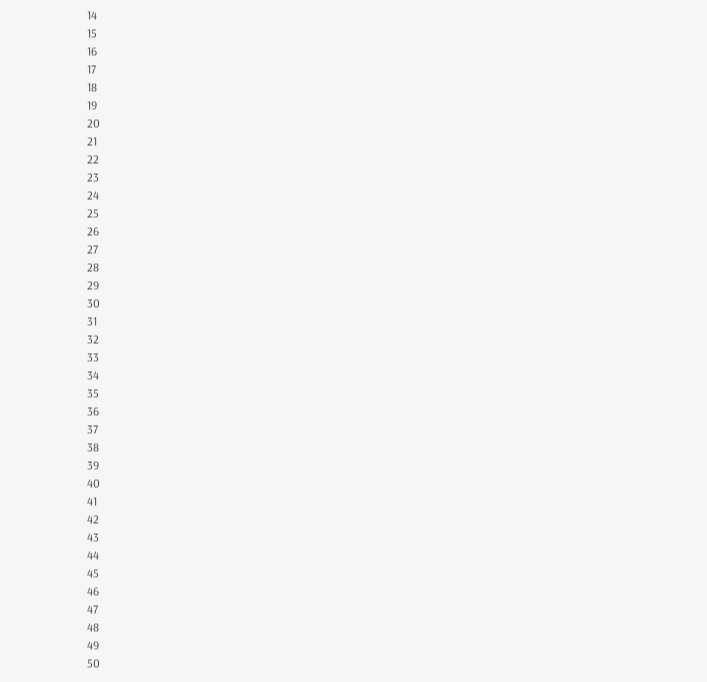14
15
16
17
18
19
20
21
22
23
24
25
26
27
28
29
30
31
32
33
34
35
36
37
38
39
40
41
42
43
44
45
46
47
48
49
50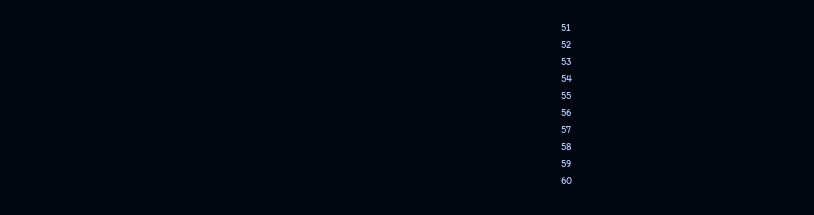51
52
53
54
55
56
57
58
59
60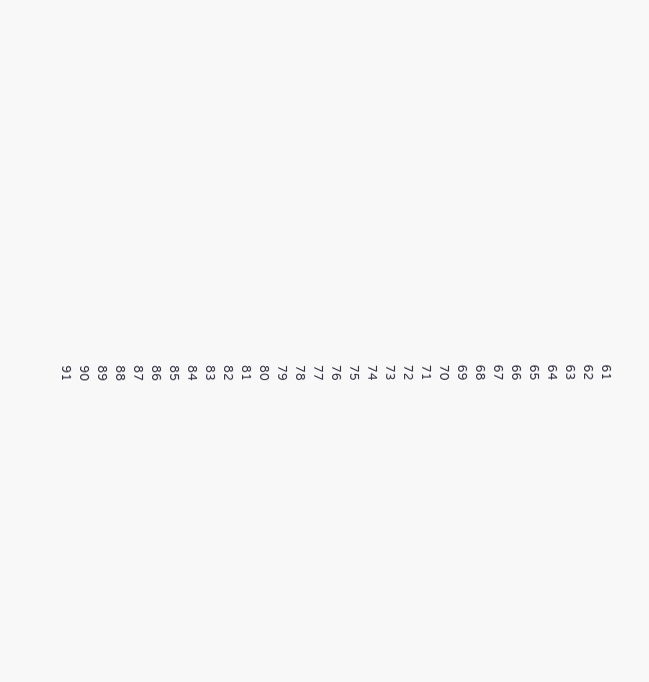61
62
63
64
65
66
67
68
69
70
71
72
73
74
75
76
77
78
79
80
81
82
83
84
85
86
87
88
89
90
91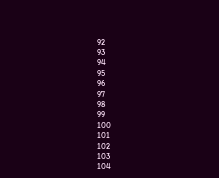92
93
94
95
96
97
98
99
100
101
102
103
104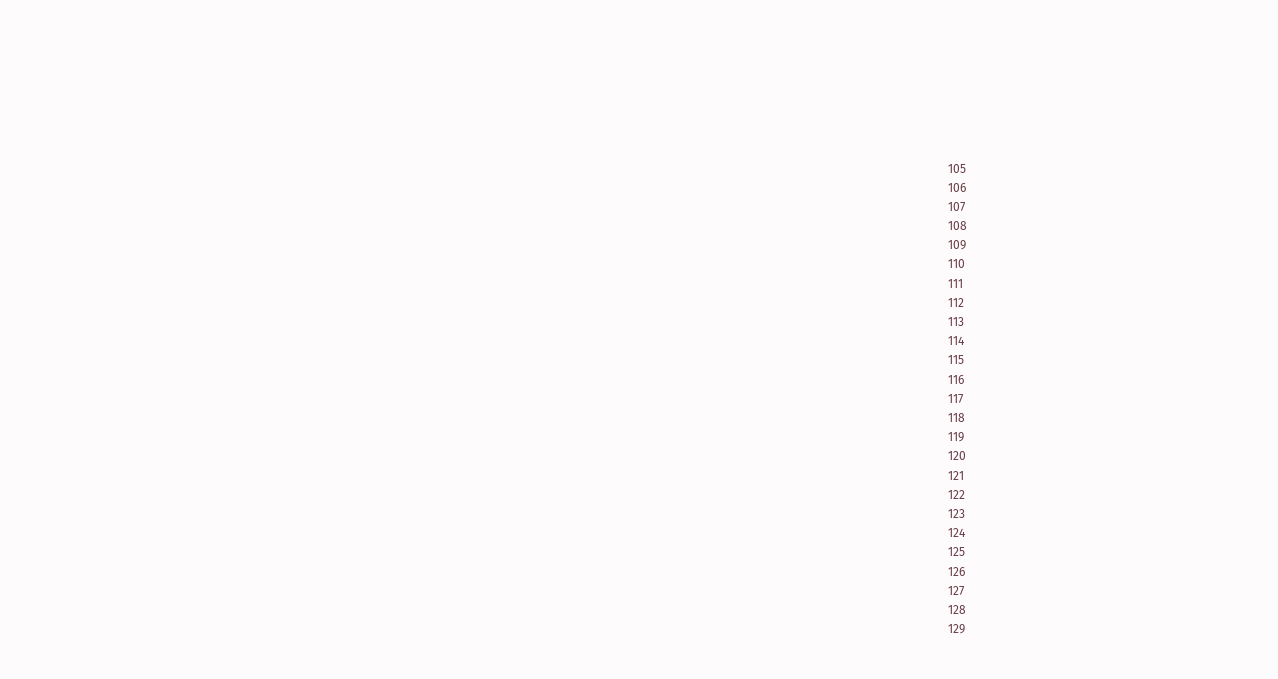105
106
107
108
109
110
111
112
113
114
115
116
117
118
119
120
121
122
123
124
125
126
127
128
129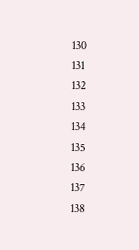130
131
132
133
134
135
136
137
138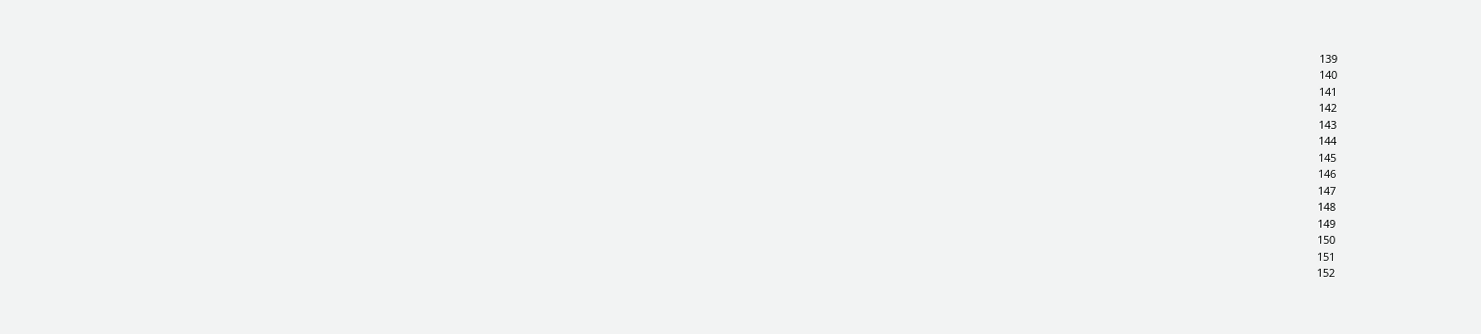139
140
141
142
143
144
145
146
147
148
149
150
151
152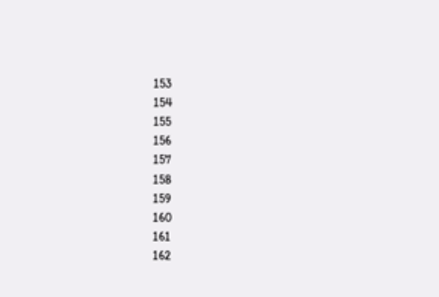153
154
155
156
157
158
159
160
161
162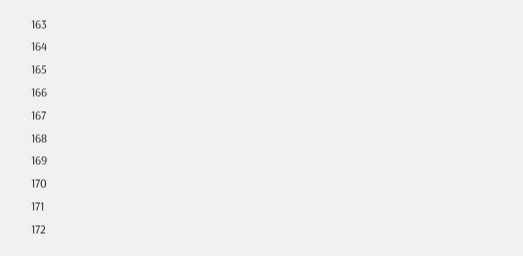163
164
165
166
167
168
169
170
171
172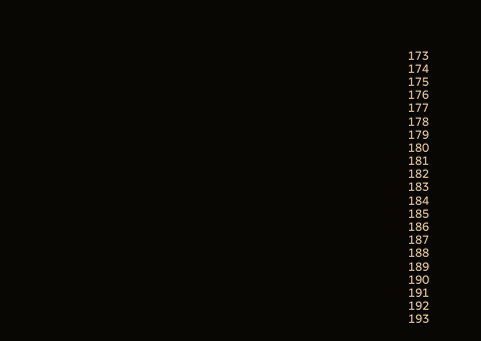173
174
175
176
177
178
179
180
181
182
183
184
185
186
187
188
189
190
191
192
193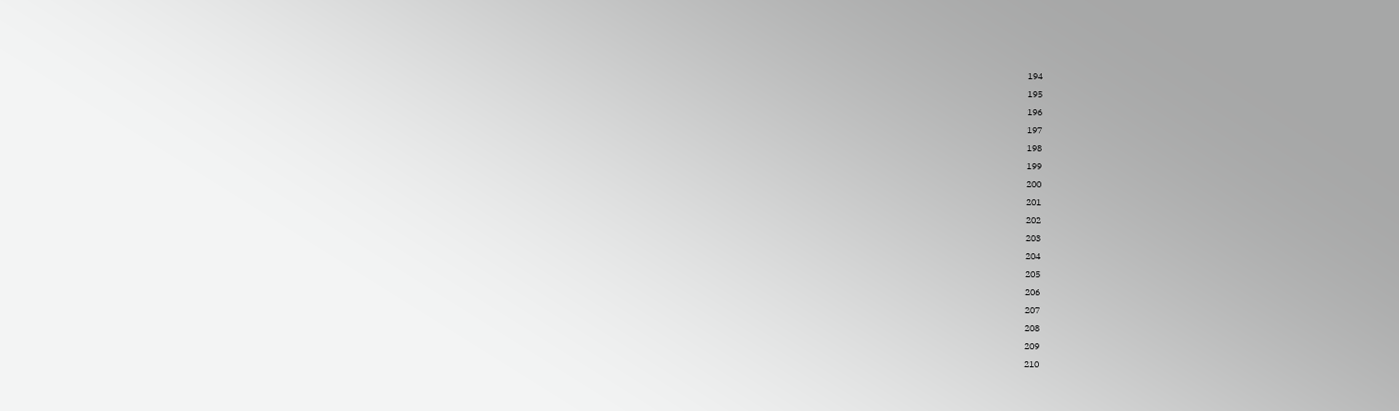194
195
196
197
198
199
200
201
202
203
204
205
206
207
208
209
210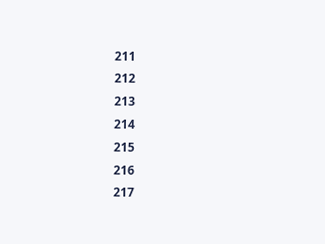211
212
213
214
215
216
217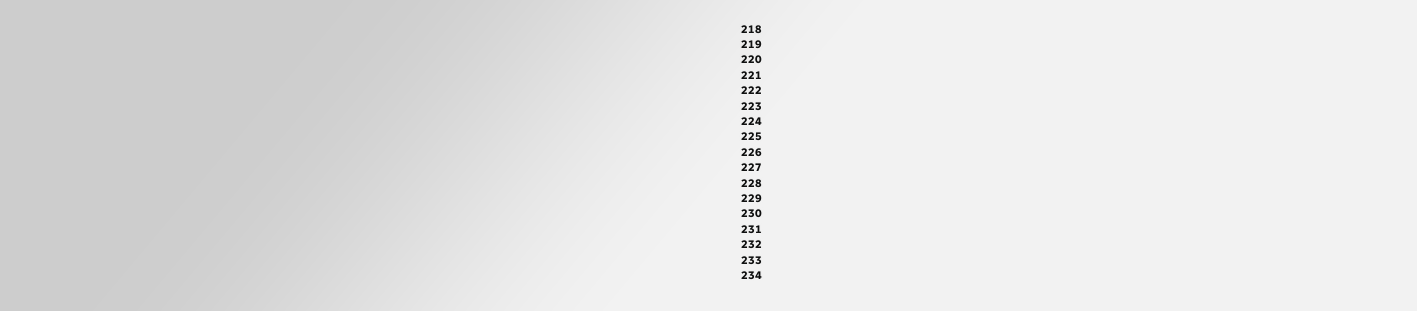218
219
220
221
222
223
224
225
226
227
228
229
230
231
232
233
234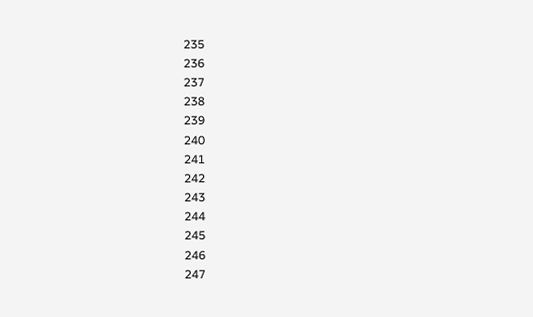235
236
237
238
239
240
241
242
243
244
245
246
247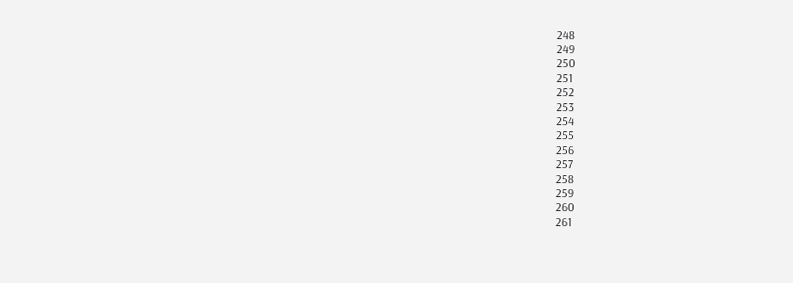248
249
250
251
252
253
254
255
256
257
258
259
260
261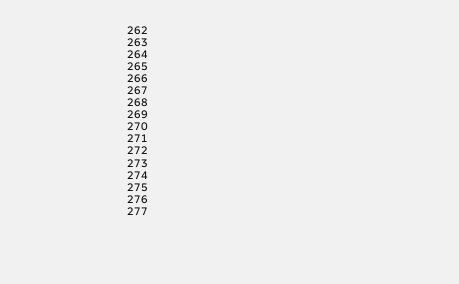262
263
264
265
266
267
268
269
270
271
272
273
274
275
276
277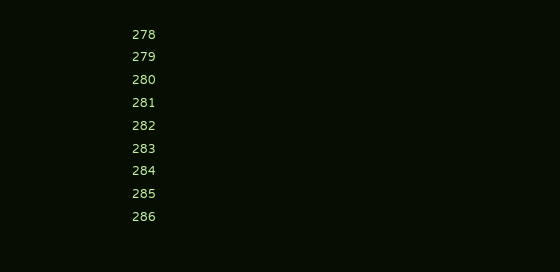278
279
280
281
282
283
284
285
286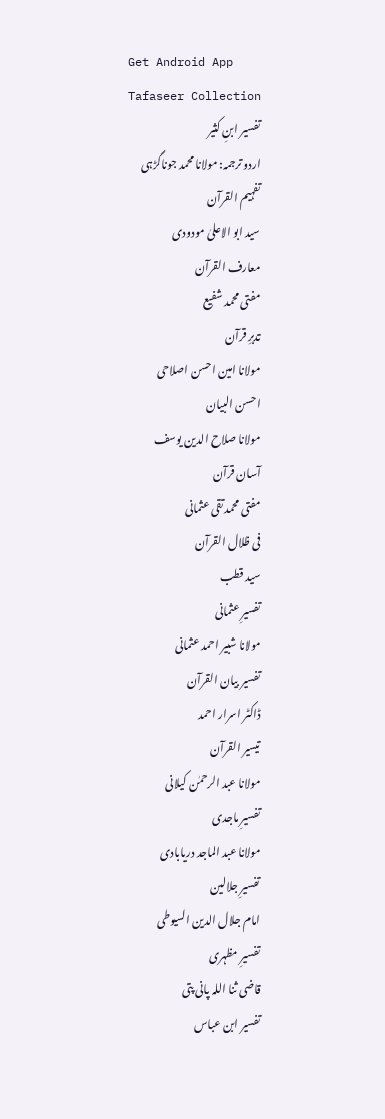Get Android App
Tafaseer Collection
تفسیر ابنِ کثیر
اردو ترجمہ: مولانا محمد جوناگڑہی
تفہیم القرآن
سید ابو الاعلیٰ مودودی
معارف القرآن
مفتی محمد شفیع
تدبرِ قرآن
مولانا امین احسن اصلاحی
احسن البیان
مولانا صلاح الدین یوسف
آسان قرآن
مفتی محمد تقی عثمانی
فی ظلال القرآن
سید قطب
تفسیرِ عثمانی
مولانا شبیر احمد عثمانی
تفسیر بیان القرآن
ڈاکٹر اسرار احمد
تیسیر القرآن
مولانا عبد الرحمٰن کیلانی
تفسیرِ ماجدی
مولانا عبد الماجد دریابادی
تفسیرِ جلالین
امام جلال الدین السیوطی
تفسیرِ مظہری
قاضی ثنا اللہ پانی پتی
تفسیر ابن عباس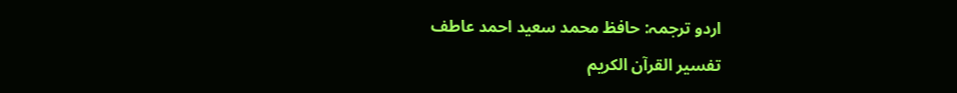اردو ترجمہ: حافظ محمد سعید احمد عاطف
تفسیر القرآن الکریم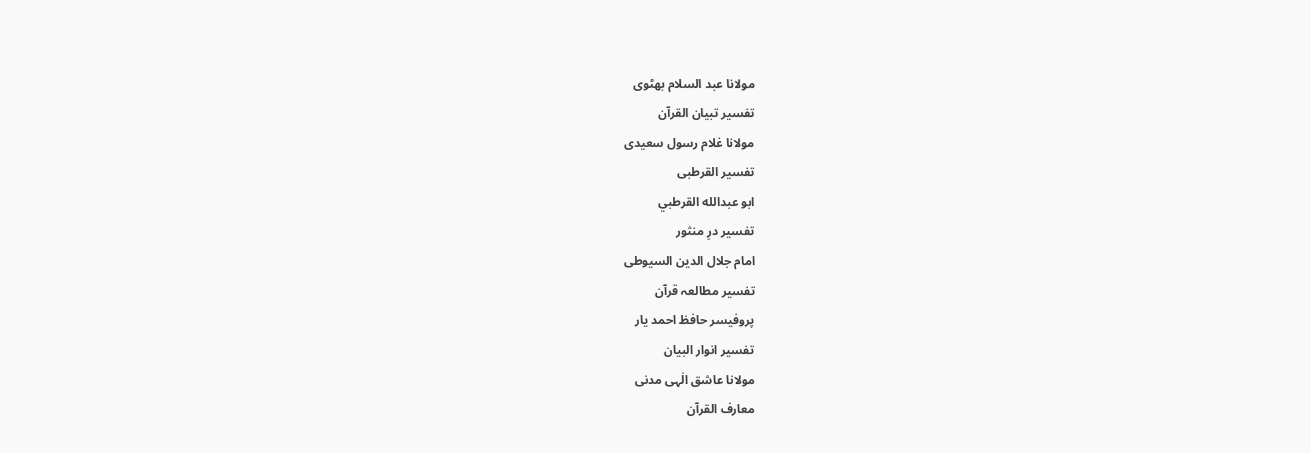مولانا عبد السلام بھٹوی
تفسیر تبیان القرآن
مولانا غلام رسول سعیدی
تفسیر القرطبی
ابو عبدالله القرطبي
تفسیر درِ منثور
امام جلال الدین السیوطی
تفسیر مطالعہ قرآن
پروفیسر حافظ احمد یار
تفسیر انوار البیان
مولانا عاشق الٰہی مدنی
معارف القرآن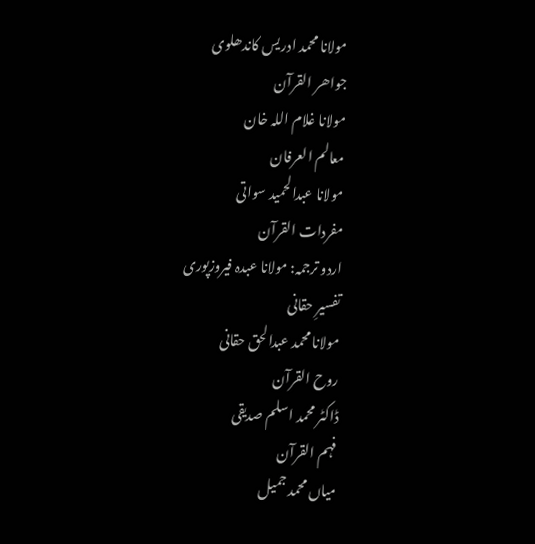مولانا محمد ادریس کاندھلوی
جواھر القرآن
مولانا غلام اللہ خان
معالم العرفان
مولانا عبدالحمید سواتی
مفردات القرآن
اردو ترجمہ: مولانا عبدہ فیروزپوری
تفسیرِ حقانی
مولانا محمد عبدالحق حقانی
روح القرآن
ڈاکٹر محمد اسلم صدیقی
فہم القرآن
میاں محمد جمیل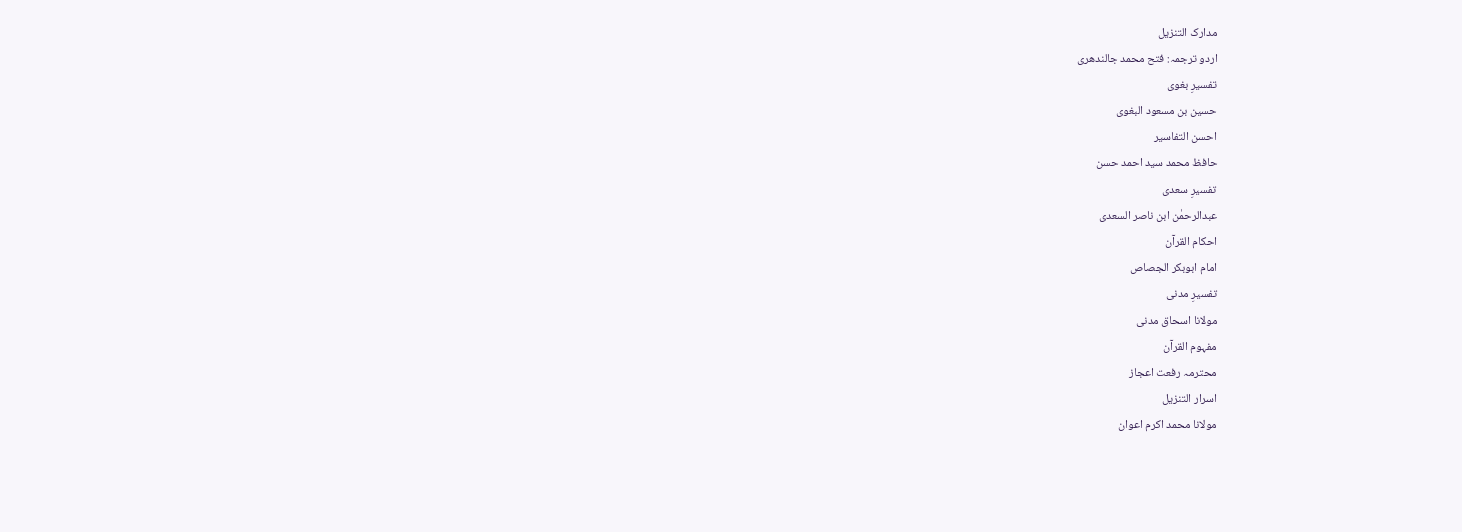مدارک التنزیل
اردو ترجمہ: فتح محمد جالندھری
تفسیرِ بغوی
حسین بن مسعود البغوی
احسن التفاسیر
حافظ محمد سید احمد حسن
تفسیرِ سعدی
عبدالرحمٰن ابن ناصر السعدی
احکام القرآن
امام ابوبکر الجصاص
تفسیرِ مدنی
مولانا اسحاق مدنی
مفہوم القرآن
محترمہ رفعت اعجاز
اسرار التنزیل
مولانا محمد اکرم اعوان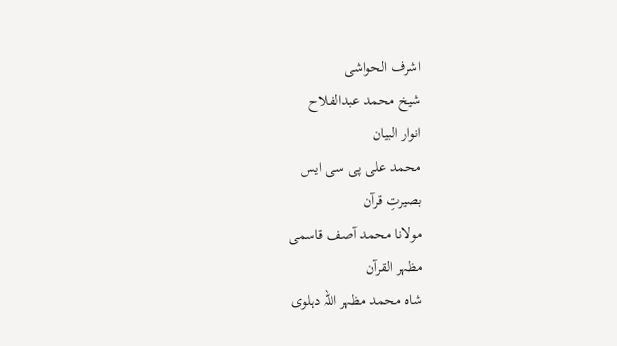اشرف الحواشی
شیخ محمد عبدالفلاح
انوار البیان
محمد علی پی سی ایس
بصیرتِ قرآن
مولانا محمد آصف قاسمی
مظہر القرآن
شاہ محمد مظہر اللہ دہلوی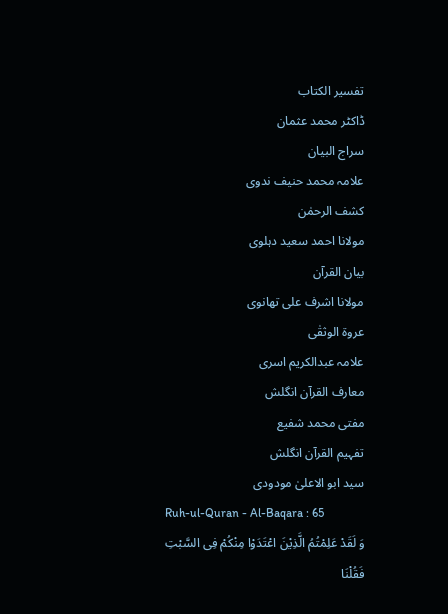تفسیر الکتاب
ڈاکٹر محمد عثمان
سراج البیان
علامہ محمد حنیف ندوی
کشف الرحمٰن
مولانا احمد سعید دہلوی
بیان القرآن
مولانا اشرف علی تھانوی
عروۃ الوثقٰی
علامہ عبدالکریم اسری
معارف القرآن انگلش
مفتی محمد شفیع
تفہیم القرآن انگلش
سید ابو الاعلیٰ مودودی
Ruh-ul-Quran - Al-Baqara : 65
وَ لَقَدْ عَلِمْتُمُ الَّذِیْنَ اعْتَدَوْا مِنْكُمْ فِی السَّبْتِ فَقُلْنَا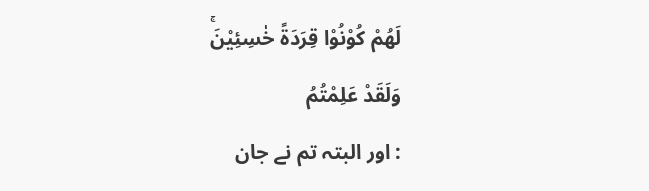لَهُمْ كُوْنُوْا قِرَدَةً خٰسِئِیْنَۚ
وَلَقَدْ عَلِمْتُمُ
: اور البتہ تم نے جان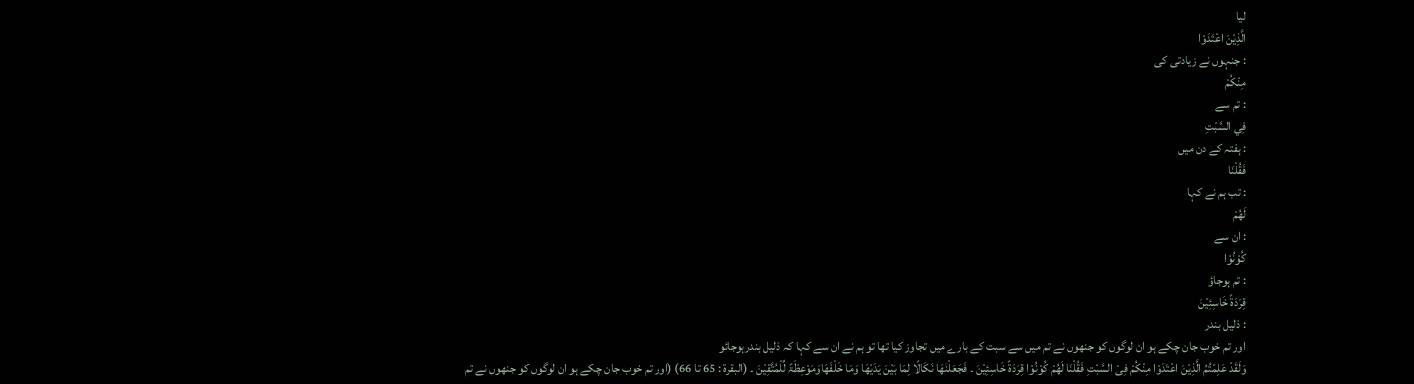لیا
الَّذِیْنَ اعْتَدَوْا
: جنہوں نے زیادتی کی
مِنْكُمْ
: تم سے
فِي السَّبْتِ
: ہفتہ کے دن میں
فَقُلْنَا
: تب ہم نے کہا
لَهُمْ
: ان سے
كُوْنُوْا
: تم ہوجاؤ
قِرَدَةً خَاسِئِیْنَ
: ذلیل بندر
اور تم خوب جان چکے ہو ان لوگوں کو جنھوں نے تم میں سے سبت کے بارے میں تجاوز کیا تھا تو ہم نے ان سے کہا کہ ذلیل بندرہوجائو
وَلَقَدْ عَلِمْتُمُ الَّذِیْنَ اعْتَدَوْا مِنْکُمْ فِیْ السَّبْتِ فَقُلْنَا لَھُمْ کُوْنُوْا قِرَدَۃً خَاسِئِیْنَ ۔ فَجَعَلْنٰھَا نَکَالًا لِمَا بَیْنَ یَدَیْھَا وَمَا خَلْفَھَاوَمَوْعِظَۃً لِّلْمُتَّقِیْنَ ۔ (البقرۃ : 65 تا 66) (اور تم خوب جان چکے ہو ان لوگوں کو جنھوں نے تم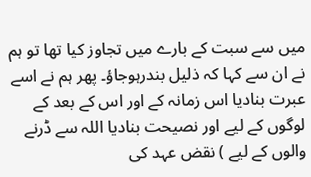میں سے سبت کے بارے میں تجاوز کیا تھا تو ہم نے ان سے کہا کہ ذلیل بندرہوجاؤ۔ پھر ہم نے اسے عبرت بنادیا اس زمانہ کے اور اس کے بعد کے لوگوں کے لیے اور نصیحت بنادیا اللہ سے ڈرنے والوں کے لیے ) نقض عہد کی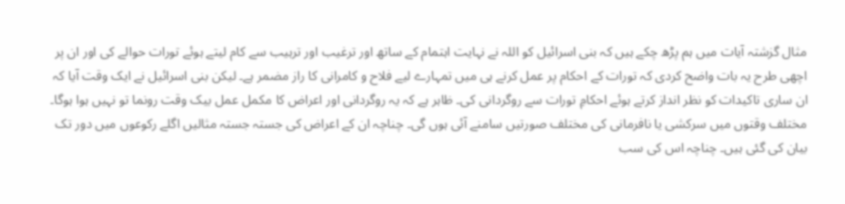مثال گزشتہ آیات میں ہم پڑھ چکے ہیں کہ بنی اسرائیل کو اللہ نے نہایت اہتمام کے ساتھ اور ترغیب اور ترہیب سے کام لیتے ہوئے تورات حوالے کی اور ان پر اچھی طرح یہ بات واضح کردی کہ تورات کے احکام پر عمل کرنے ہی میں تمہارے لیے فلاح و کامرانی کا راز مضمر ہے۔ لیکن بنی اسرائیل نے ایک وقت آیا کہ ان ساری تاکیدات کو نظر انداز کرتے ہوئے احکامِ تورات سے روگردانی کی۔ ظاہر ہے کہ یہ روگردانی اور اعراض کا مکمل عمل بیک وقت رونما تو نہیں ہوا ہوگا۔ مختلف وقتوں میں سرکشی یا نافرمانی کی مختلف صورتیں سامنے آئی ہوں گی۔ چناچہ ان کے اعراض کی جستہ جستہ مثالیں اگلے رکوعوں میں دور تک بیان کی گئی ہیں۔ چناچہ اس کی سب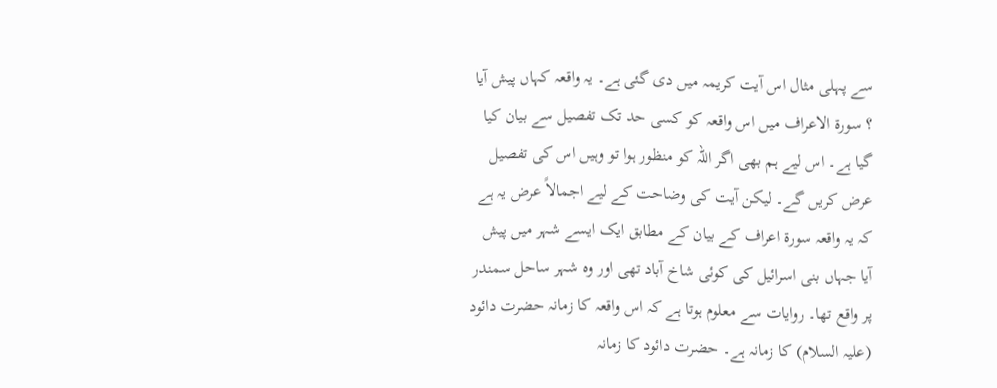سے پہلی مثال اس آیت کریمہ میں دی گئی ہے۔ یہ واقعہ کہاں پیش آیا ؟ سورة الاعراف میں اس واقعہ کو کسی حد تک تفصیل سے بیان کیا گیا ہے۔ اس لیے ہم بھی اگر اللہ کو منظور ہوا تو وہیں اس کی تفصیل عرض کریں گے۔ لیکن آیت کی وضاحت کے لیے اجمالاً عرض یہ ہے کہ یہ واقعہ سورة اعراف کے بیان کے مطابق ایک ایسے شہر میں پیش آیا جہاں بنی اسرائیل کی کوئی شاخ آباد تھی اور وہ شہر ساحل سمندر پر واقع تھا۔ روایات سے معلوم ہوتا ہے کہ اس واقعہ کا زمانہ حضرت دائود (علیہ السلام) کا زمانہ ہے۔ حضرت دائود کا زمانہ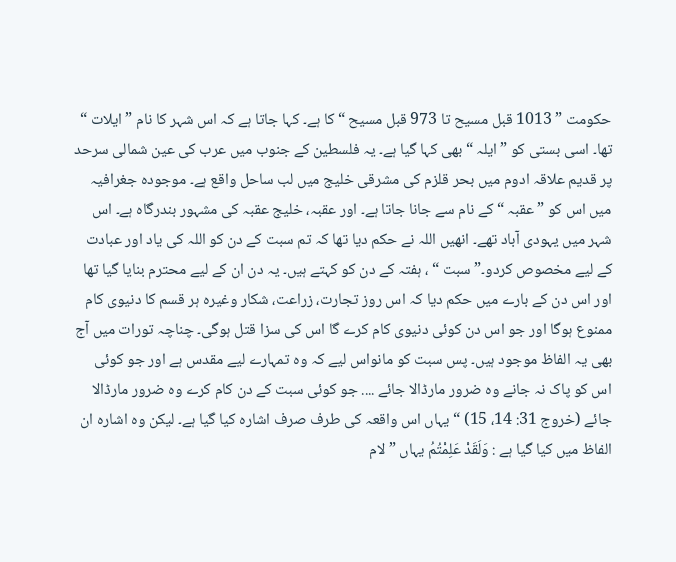حکومت ” 1013 قبل مسیح تا 973 قبل مسیح “ کا ہے۔ کہا جاتا ہے کہ اس شہر کا نام ” ایلات “ تھا۔ اسی بستی کو ” ایلہ “ بھی کہا گیا ہے۔ یہ فلسطین کے جنوب میں عرب کی عین شمالی سرحد پر قدیم علاقہ ادوم میں بحر قلزم کی مشرقی خلیج میں لب ساحل واقع ہے۔ موجودہ جغرافیہ میں اس کو ” عقبہ “ کے نام سے جانا جاتا ہے۔ اور عقبہ، خلیج عقبہ کی مشہور بندرگاہ ہے۔ اس شہر میں یہودی آباد تھے۔ انھیں اللہ نے حکم دیا تھا کہ تم سبت کے دن کو اللہ کی یاد اور عبادت کے لیے مخصوص کردو۔” سبت “ ، ہفتہ کے دن کو کہتے ہیں۔ یہ دن ان کے لیے محترم بنایا گیا تھا اور اس دن کے بارے میں حکم دیا کہ اس روز تجارت، زراعت، شکار وغیرہ ہر قسم کا دنیوی کام ممنوع ہوگا اور جو اس دن کوئی دنیوی کام کرے گا اس کی سزا قتل ہوگی۔ چناچہ تورات میں آج بھی یہ الفاظ موجود ہیں۔ پس سبت کو مانواس لیے کہ وہ تمہارے لیے مقدس ہے اور جو کوئی اس کو پاک نہ جانے وہ ضرور مارڈالا جائے .... جو کوئی سبت کے دن کام کرے وہ ضرور مارڈالا جائے (خروج 31: 14، 15) “ یہاں اس واقعہ کی طرف صرف اشارہ کیا گیا ہے۔ لیکن وہ اشارہ ان الفاظ میں کیا گیا ہے : وَلَقَدْ عَلِمْتُمُ یہاں ” لام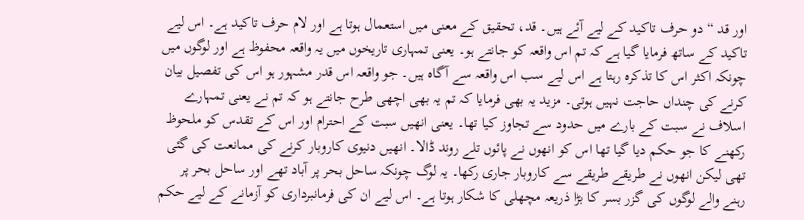اور قد “ دو حرف تاکید کے لیے آئے ہیں۔ قد، تحقیق کے معنی میں استعمال ہوتا ہے اور لام حرف تاکید ہے۔ اس لیے تاکید کے ساتھ فرمایا گیا ہے کہ تم اس واقعہ کو جانتے ہو۔ یعنی تمہاری تاریخوں میں یہ واقعہ محفوظ ہے اور لوگوں میں چونکہ اکثر اس کا تذکرہ رہتا ہے اس لیے سب اس واقعہ سے آگاہ ہیں۔ جو واقعہ اس قدر مشہور ہو اس کی تفصیل بیان کرنے کی چنداں حاجت نہیں ہوتی۔ مزید یہ بھی فرمایا کہ تم یہ بھی اچھی طرح جانتے ہو کہ تم نے یعنی تمہارے اسلاف نے سبت کے بارے میں حدود سے تجاوز کیا تھا۔ یعنی انھیں سبت کے احترام اور اس کے تقدس کو ملحوظ رکھنے کا جو حکم دیا گیا تھا اس کو انھوں نے پائوں تلے روند ڈالا۔ انھیں دنیوی کاروبار کرنے کی ممانعت کی گئی تھی لیکن انھوں نے طریقے طریقے سے کاروبار جاری رکھا۔ یہ لوگ چونکہ ساحل بحر پر آباد تھے اور ساحل بحر پر رہنے والے لوگوں کی گزر بسر کا بڑا ذریعہ مچھلی کا شکار ہوتا ہے۔ اس لیے ان کی فرمانبرداری کو آزمانے کے لیے حکم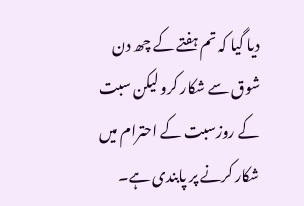دیا گیا کہ تم ہفتے کے چھ دن شوق سے شکار کرو لیکن سبت کے روزسبت کے احترام میں شکار کرنے پر پابندی ہے۔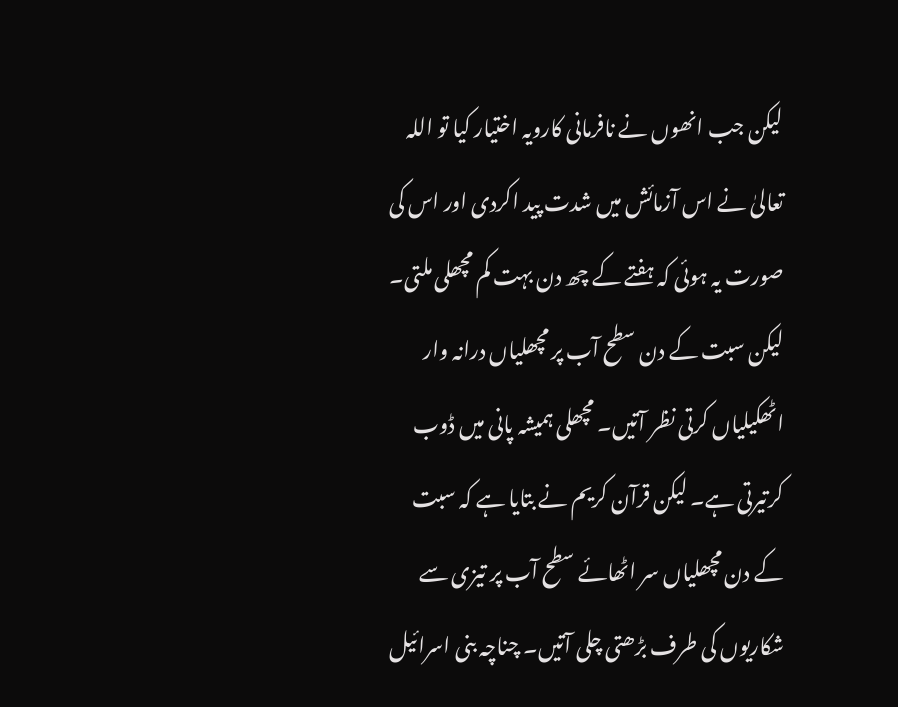لیکن جب انھوں نے نافرمانی کارویہ اختیار کیا تو اللہ تعالیٰ نے اس آزمائش میں شدت پید اکردی اور اس کی صورت یہ ہوئی کہ ہفتے کے چھ دن بہت کم مچھلی ملتی۔ لیکن سبت کے دن سطح آب پر مچھلیاں درانہ وار اٹھکیلیاں کرتی نظر آتیں۔ مچھلی ہمیشہ پانی میں ڈوب کرتیرتی ہے۔ لیکن قرآن کریم نے بتایا ہے کہ سبت کے دن مچھلیاں سر اٹھائے سطح آب پر تیزی سے شکاریوں کی طرف بڑھتی چلی آتیں۔ چناچہ بنی اسرائیل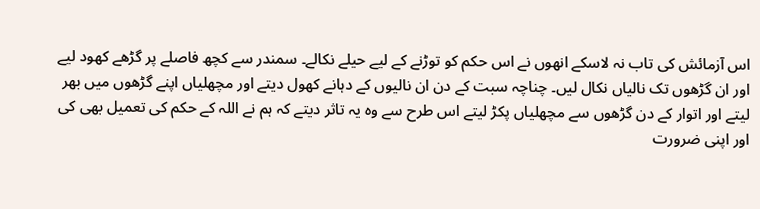اس آزمائش کی تاب نہ لاسکے انھوں نے اس حکم کو توڑنے کے لیے حیلے نکالے۔ سمندر سے کچھ فاصلے پر گڑھے کھود لیے اور ان گڑھوں تک نالیاں نکال لیں۔ چناچہ سبت کے دن ان نالیوں کے دہانے کھول دیتے اور مچھلیاں اپنے گڑھوں میں بھر لیتے اور اتوار کے دن گڑھوں سے مچھلیاں پکڑ لیتے اس طرح سے وہ یہ تاثر دیتے کہ ہم نے اللہ کے حکم کی تعمیل بھی کی اور اپنی ضرورت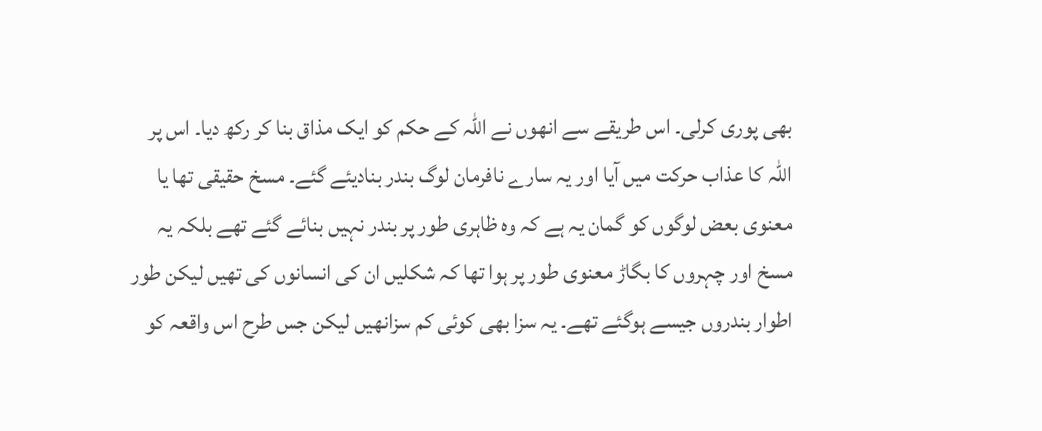بھی پوری کرلی۔ اس طریقے سے انھوں نے اللہ کے حکم کو ایک مذاق بنا کر رکھ دیا۔ اس پر اللہ کا عذاب حرکت میں آیا اور یہ سارے نافرمان لوگ بندر بنادیئے گئے۔ مسخ حقیقی تھا یا معنوی بعض لوگوں کو گمان یہ ہے کہ وہ ظاہری طور پر بندر نہیں بنائے گئے تھے بلکہ یہ مسخ اور چہروں کا بگاڑ معنوی طور پر ہوا تھا کہ شکلیں ان کی انسانوں کی تھیں لیکن طور اطوار بندروں جیسے ہوگئے تھے۔ یہ سزا بھی کوئی کم سزانھیں لیکن جس طرح اس واقعہ کو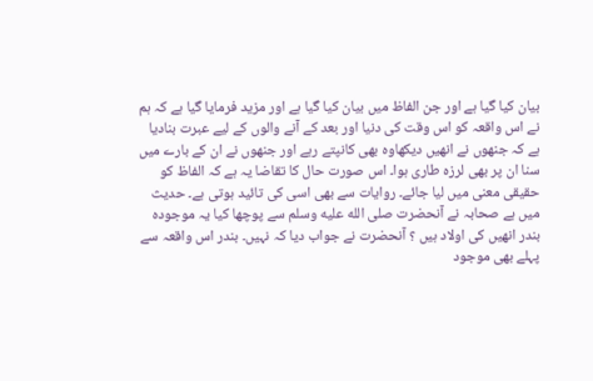بیان کیا گیا ہے اور جن الفاظ میں بیان کیا گیا ہے اور مزید فرمایا گیا ہے کہ ہم نے اس واقعہ کو اس وقت کی دنیا اور بعد کے آنے والوں کے لیے عبرت بنادیا ہے کہ جنھوں نے انھیں دیکھاوہ بھی کانپتے رہے اور جنھوں نے ان کے بارے میں سنا ان پر بھی لرزہ طاری ہوا۔ اس صورت حال کا تقاضا یہ ہے کہ الفاظ کو حقیقی معنی میں لیا جائے۔ روایات سے بھی اسی کی تائید ہوتی ہے۔ حدیث میں ہے صحابہ نے آنحضرت صلى الله عليه وسلم سے پوچھا کیا یہ موجودہ بندر انھیں کی اولاد ہیں ؟ آنحضرت نے جواب دیا کہ نہیں۔ بندر اس واقعہ سے پہلے بھی موجود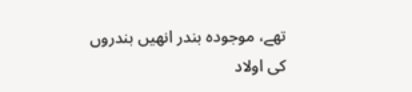تھے، موجودہ بندر انھیں بندروں کی اولاد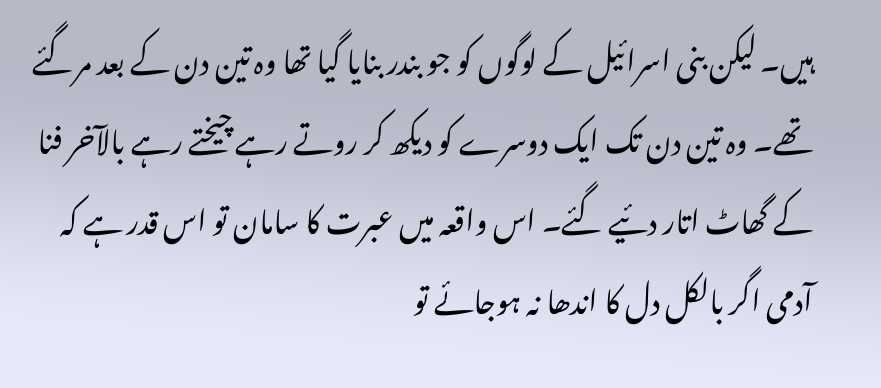ہیں۔ لیکن بنی اسرائیل کے لوگوں کو جو بندر بنایا گیا تھا وہ تین دن کے بعد مرگئے تھے۔ وہ تین دن تک ایک دوسرے کو دیکھ کر روتے رہے چیختے رہے بالآخر فنا کے گھاٹ اتار دئیے گئے۔ اس واقعہ میں عبرت کا سامان تو اس قدر ہے کہ آدمی اگر بالکل دل کا اندھا نہ ہوجائے تو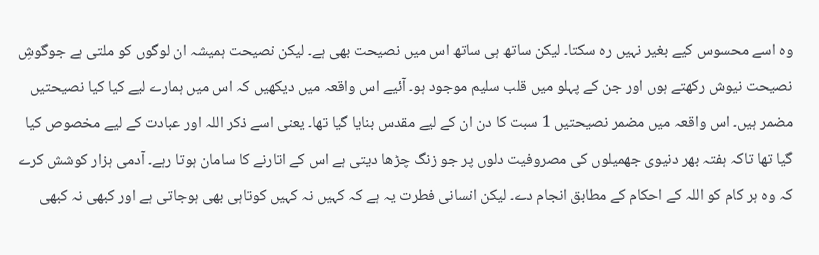وہ اسے محسوس کیے بغیر نہیں رہ سکتا۔ لیکن ساتھ ہی ساتھ اس میں نصیحت بھی ہے۔ لیکن نصیحت ہمیشہ ان لوگوں کو ملتی ہے جوگوشِ نصیحت نیوش رکھتے ہوں اور جن کے پہلو میں قلب سلیم موجود ہو۔ آئیے اس واقعہ میں دیکھیں کہ اس میں ہمارے لیے کیا کیا نصیحتیں مضمر ہیں۔ اس واقعہ میں مضمر نصیحتیں 1 سبت کا دن ان کے لیے مقدس بنایا گیا تھا۔ یعنی اسے ذکر اللہ اور عبادت کے لیے مخصوص کیا گیا تھا تاکہ ہفتہ بھر دنیوی جھمیلوں کی مصروفیت دلوں پر جو زنگ چڑھا دیتی ہے اس کے اتارنے کا سامان ہوتا رہے۔ آدمی ہزار کوشش کرے کہ وہ ہر کام کو اللہ کے احکام کے مطابق انجام دے۔ لیکن انسانی فطرت یہ ہے کہ کہیں نہ کہیں کوتاہی بھی ہوجاتی ہے اور کبھی نہ کبھی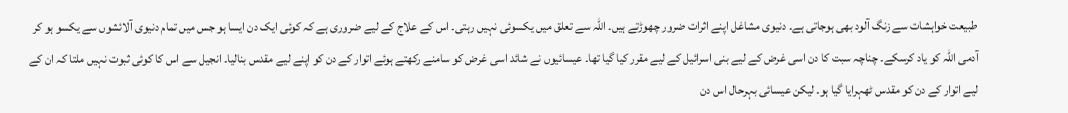طبیعت خواہشات سے زنگ آلود بھی ہوجاتی ہے۔ دنیوی مشاغل اپنے اثرات ضرور چھوڑتے ہیں۔ اللہ سے تعلق میں یکسوئی نہیں رہتی۔ اس کے علاج کے لیے ضروری ہے کہ کوئی ایک دن ایسا ہو جس میں تمام دنیوی آلائشوں سے یکسو ہو کر آدمی اللہ کو یاد کرسکے۔ چناچہ سبت کا دن اسی غرض کے لیے بنی اسرائیل کے لیے مقرر کیا گیا تھا۔ عیسائیوں نے شائد اسی غرض کو سامنے رکھتے ہوئے اتوار کے دن کو اپنے لیے مقدس بنالیا۔ انجیل سے اس کا کوئی ثبوت نہیں ملتا کہ ان کے لیے اتوار کے دن کو مقدس ٹھہرایا گیا ہو۔ لیکن عیسائی بہرحال اس دن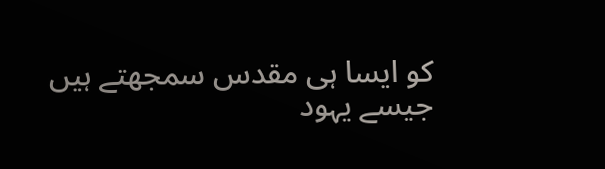کو ایسا ہی مقدس سمجھتے ہیں جیسے یہود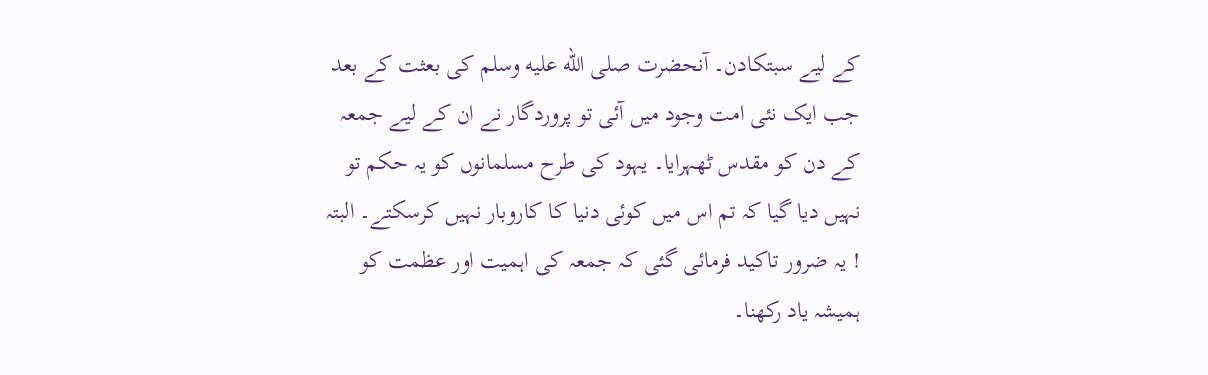کے لیے سبتکادن۔ آنحضرت صلى الله عليه وسلم کی بعثت کے بعد جب ایک نئی امت وجود میں آئی تو پروردگار نے ان کے لیے جمعہ کے دن کو مقدس ٹھہرایا۔ یہود کی طرح مسلمانوں کو یہ حکم تو نہیں دیا گیا کہ تم اس میں کوئی دنیا کا کاروبار نہیں کرسکتے۔ البتہ ! یہ ضرور تاکید فرمائی گئی کہ جمعہ کی اہمیت اور عظمت کو ہمیشہ یاد رکھنا۔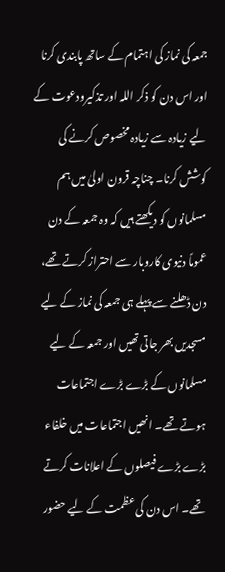جمعہ کی نماز کی اہتمام کے ساتھ پابندی کرنا اور اس دن کو ذکر اللہ اور تذکیرودعوت کے لیے زیادہ سے زیادہ مخصوص کرنے کی کوشش کرنا۔ چناچہ قرون اولیٰ میں ہم مسلمانوں کو دیکھتے ہیں کہ وہ جمعہ کے دن عموماً دنیوی کاروبار سے احتراز کرتے تھے، دن ڈھلنے سے پہلے ہی جمعہ کی نماز کے لیے مسجدیں بھر جاتی تھیں اور جمعہ کے لیے مسلمانوں کے بڑے بڑے اجتماعات ہوتے تھے۔ انھیں اجتماعات میں خلفاء بڑے بڑے فیصلوں کے اعلانات کرتے تھے۔ اس دن کی عظمت کے لیے حضور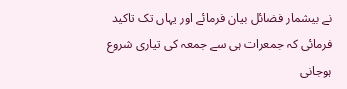نے بیشمار فضائل بیان فرمائے اور یہاں تک تاکید فرمائی کہ جمعرات ہی سے جمعہ کی تیاری شروع ہوجانی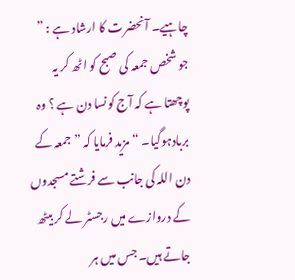چاہیے۔ آنحضرت کا ارشاد ہے : ” جو شخص جمعہ کی صبح کو اٹھ کر یہ پوچھتا ہے کہ آج کونسا دن ہے ؟ وہ بربادہوگیا۔ “ مزید فرمایا کہ ” جمعہ کے دن اللہ کی جانب سے فرشتے مسجدوں کے دروازے میں رجسٹر لے کر بیٹھ جاتے ہیں۔ جس میں ہر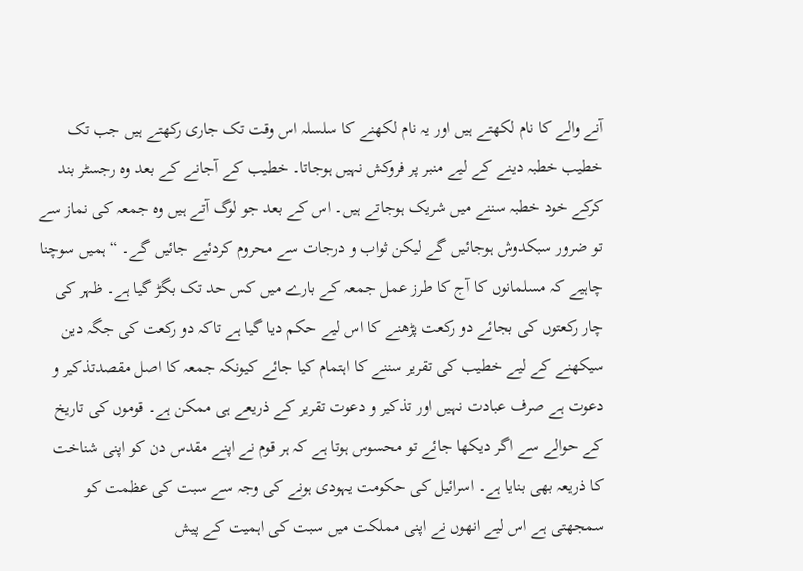آنے والے کا نام لکھتے ہیں اور یہ نام لکھنے کا سلسلہ اس وقت تک جاری رکھتے ہیں جب تک خطیب خطبہ دینے کے لیے منبر پر فروکش نہیں ہوجاتا۔ خطیب کے آجانے کے بعد وہ رجسٹر بند کرکے خود خطبہ سننے میں شریک ہوجاتے ہیں۔ اس کے بعد جو لوگ آتے ہیں وہ جمعہ کی نماز سے تو ضرور سبکدوش ہوجائیں گے لیکن ثواب و درجات سے محروم کردئیے جائیں گے۔ “ ہمیں سوچنا چاہیے کہ مسلمانوں کا آج کا طرز عمل جمعہ کے بارے میں کس حد تک بگڑ گیا ہے۔ ظہر کی چار رکعتوں کی بجائے دو رکعت پڑھنے کا اس لیے حکم دیا گیا ہے تاکہ دو رکعت کی جگہ دین سیکھنے کے لیے خطیب کی تقریر سننے کا اہتمام کیا جائے کیونکہ جمعہ کا اصل مقصدتذکیر و دعوت ہے صرف عبادت نہیں اور تذکیر و دعوت تقریر کے ذریعے ہی ممکن ہے۔ قوموں کی تاریخ کے حوالے سے اگر دیکھا جائے تو محسوس ہوتا ہے کہ ہر قوم نے اپنے مقدس دن کو اپنی شناخت کا ذریعہ بھی بنایا ہے۔ اسرائیل کی حکومت یہودی ہونے کی وجہ سے سبت کی عظمت کو سمجھتی ہے اس لیے انھوں نے اپنی مملکت میں سبت کی اہمیت کے پیش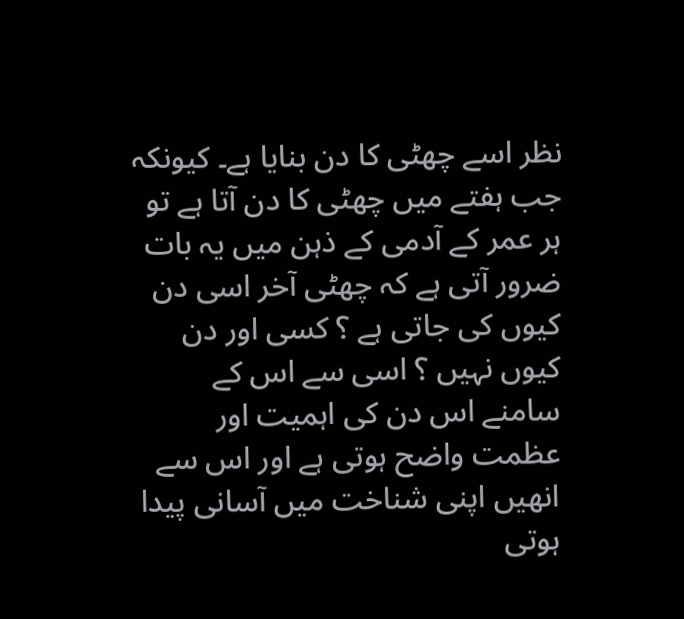نظر اسے چھٹی کا دن بنایا ہے۔ کیونکہ جب ہفتے میں چھٹی کا دن آتا ہے تو ہر عمر کے آدمی کے ذہن میں یہ بات ضرور آتی ہے کہ چھٹی آخر اسی دن کیوں کی جاتی ہے ؟ کسی اور دن کیوں نہیں ؟ اسی سے اس کے سامنے اس دن کی اہمیت اور عظمت واضح ہوتی ہے اور اس سے انھیں اپنی شناخت میں آسانی پیدا ہوتی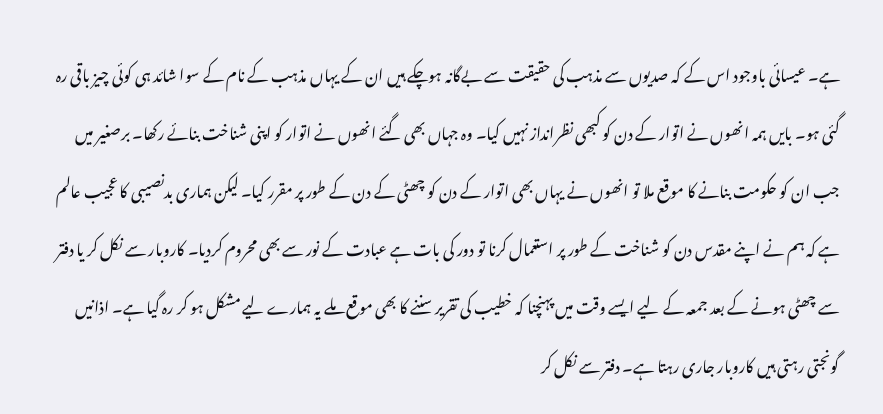ہے۔ عیسائی باوجود اس کے کہ صدیوں سے مذہب کی حقیقت سے بےگانہ ہوچکے ہیں ان کے یہاں مذہب کے نام کے سوا شائد ہی کوئی چیز باقی رہ گئی ہو۔ بایں ہمہ انھوں نے اتوار کے دن کو کبھی نظرانداز نہیں کیا۔ وہ جہاں بھی گئے انھوں نے اتوار کو اپنی شناخت بنائے رکھا۔ برصغیر میں جب ان کو حکومت بنانے کا موقع ملا تو انھوں نے یہاں بھی اتوار کے دن کو چھٹی کے دن کے طور پر مقرر کیا۔ لیکن ہماری بدنصیبی کا عجیب عالم ہے کہ ہم نے اپنے مقدس دن کو شناخت کے طور پر استعمال کرنا تو دور کی بات ہے عبادت کے نور سے بھی محروم کردیا۔ کاروبار سے نکل کر یا دفتر سے چھٹی ہونے کے بعد جمعہ کے لیے ایسے وقت میں پہنچنا کہ خطیب کی تقریر سننے کا بھی موقع ملے یہ ہمارے لیے مشکل ہو کر رہ گیا ہے۔ اذانیں گونجتی رہتی ہیں کاروبار جاری رہتا ہے۔ دفتر سے نکل کر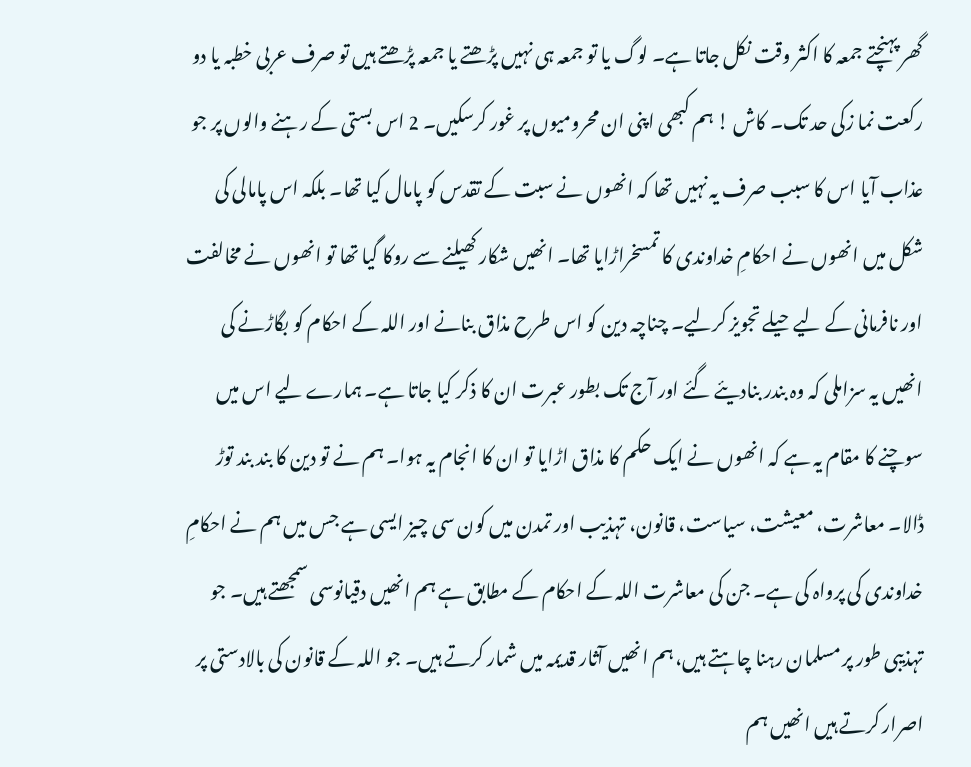گھر پہنچتے جمعہ کا اکثر وقت نکل جاتا ہے۔ لوگ یا تو جمعہ ہی نہیں پڑھتے یا جمعہ پڑھتے ہیں تو صرف عربی خطبہ یا دو رکعت نما زکی حد تک۔ کاش ! ہم کبھی اپنی ان محرومیوں پر غور کرسکیں۔ 2 اس بستی کے رہنے والوں پر جو عذاب آیا اس کا سبب صرف یہ نہیں تھا کہ انھوں نے سبت کے تقدس کو پامال کیا تھا۔ بلکہ اس پامالی کی شکل میں انھوں نے احکامِ خداوندی کا تمسخراڑایا تھا۔ انھیں شکار کھیلنے سے روکا گیا تھا تو انھوں نے مخالفت اور نافرمانی کے لیے حیلے تجویز کرلیے۔ چناچہ دین کو اس طرح مذاق بنانے اور اللہ کے احکام کو بگاڑنے کی انھیں یہ سزاملی کہ وہ بندر بنادیئے گئے اور آج تک بطور عبرت ان کا ذکر کیا جاتا ہے۔ ہمارے لیے اس میں سوچنے کا مقام یہ ہے کہ انھوں نے ایک حکم کا مذاق اڑایا تو ان کا انجام یہ ہوا۔ ہم نے تو دین کا بند بند توڑ ڈالا۔ معاشرت، معیشت، سیاست، قانون، تہذیب اور تمدن میں کون سی چیز ایسی ہے جس میں ہم نے احکامِ خداوندی کی پرواہ کی ہے۔ جن کی معاشرت اللہ کے احکام کے مطابق ہے ہم انھیں دقیانوسی سمجھتے ہیں۔ جو تہذیبی طور پر مسلمان رہنا چاہتے ہیں، ہم انھیں آثار قدیمہ میں شمار کرتے ہیں۔ جو اللہ کے قانون کی بالادستی پر اصرار کرتے ہیں انھیں ہم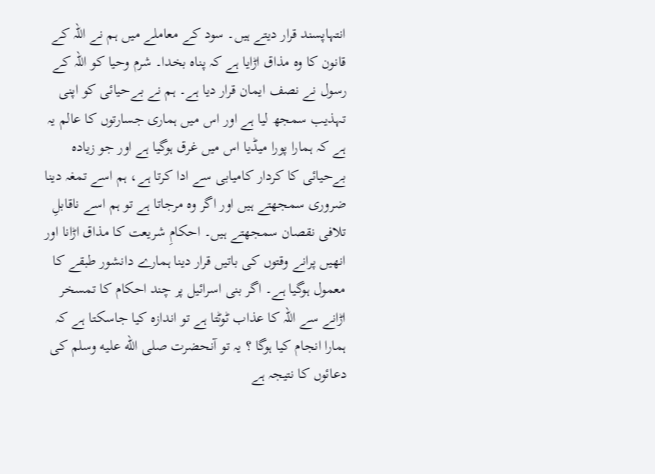انتہاپسند قرار دیتے ہیں۔ سود کے معاملے میں ہم نے اللہ کے قانون کا وہ مذاق اڑایا ہے کہ پناہ بخدا۔ شرم وحیا کو اللہ کے رسول نے نصف ایمان قرار دیا ہے۔ ہم نے بےحیائی کو اپنی تہذیب سمجھ لیا ہے اور اس میں ہماری جسارتوں کا عالم یہ ہے کہ ہمارا پورا میڈیا اس میں غرق ہوگیا ہے اور جو زیادہ بےحیائی کا کردار کامیابی سے ادا کرتا ہے، ہم اسے تمغہ دینا ضروری سمجھتے ہیں اور اگر وہ مرجاتا ہے تو ہم اسے ناقابلِ تلافی نقصان سمجھتے ہیں۔ احکامِ شریعت کا مذاق اڑانا اور انھیں پرانے وقتوں کی باتیں قرار دینا ہمارے دانشور طبقے کا معمول ہوگیا ہے۔ اگر بنی اسرائیل پر چند احکام کا تمسخر اڑانے سے اللہ کا عذاب ٹوٹتا ہے تو اندازہ کیا جاسکتا ہے کہ ہمارا انجام کیا ہوگا ؟ یہ تو آنحضرت صلى الله عليه وسلم کی دعائوں کا نتیجہ ہے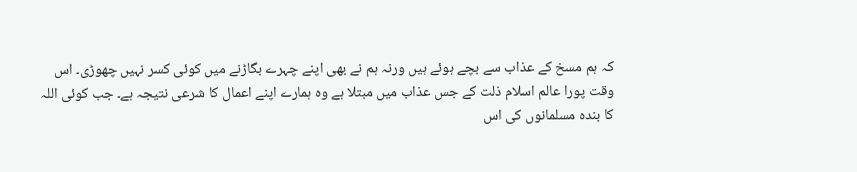کہ ہم مسخ کے عذاب سے بچے ہوئے ہیں ورنہ ہم نے بھی اپنے چہرے بگاڑنے میں کوئی کسر نہیں چھوڑی۔ اس وقت پورا عالم اسلام ذلت کے جس عذاب میں مبتلا ہے وہ ہمارے اپنے اعمال کا شرعی نتیجہ ہے۔ جب کوئی اللہ کا بندہ مسلمانوں کی اس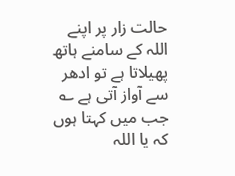حالت زار پر اپنے اللہ کے سامنے ہاتھ پھیلاتا ہے تو ادھر سے آواز آتی ہے ؎ جب میں کہتا ہوں کہ یا اللہ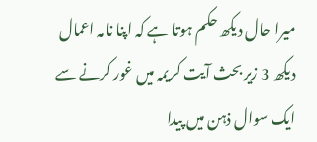میرا حال دیکھ حکم ہوتا ہے کہ اپنا نامہ اعمال دیکھ 3 زیر بحث آیت کریمہ میں غور کرنے سے ایک سوال ذہن میں پیدا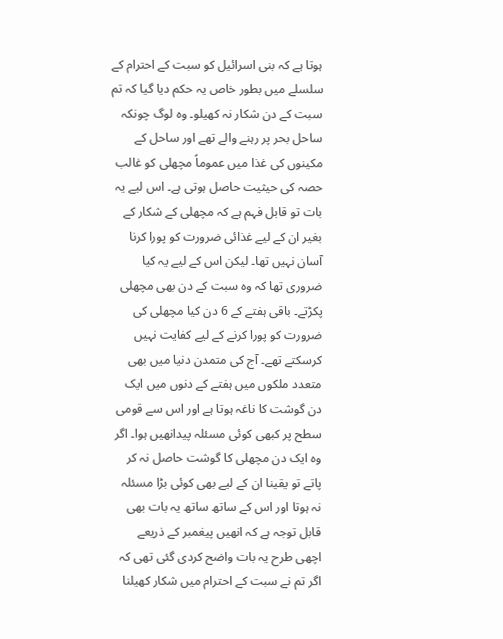ہوتا ہے کہ بنی اسرائیل کو سبت کے احترام کے سلسلے میں بطور خاص یہ حکم دیا گیا کہ تم سبت کے دن شکار نہ کھیلو۔ وہ لوگ چونکہ ساحل بحر پر رہنے والے تھے اور ساحل کے مکینوں کی غذا میں عموماً مچھلی کو غالب حصہ کی حیثیت حاصل ہوتی ہے۔ اس لیے یہ بات تو قابل فہم ہے کہ مچھلی کے شکار کے بغیر ان کے لیے غذائی ضرورت کو پورا کرنا آسان نہیں تھا۔ لیکن اس کے لیے یہ کیا ضروری تھا کہ وہ سبت کے دن بھی مچھلی پکڑتے۔ باقی ہفتے کے 6 دن کیا مچھلی کی ضرورت کو پورا کرنے کے لیے کفایت نہیں کرسکتے تھے۔ آج کی متمدن دنیا میں بھی متعدد ملکوں میں ہفتے کے دنوں میں ایک دن گوشت کا ناغہ ہوتا ہے اور اس سے قومی سطح پر کبھی کوئی مسئلہ پیدانھیں ہوا۔ اگر وہ ایک دن مچھلی کا گوشت حاصل نہ کر پاتے تو یقینا ان کے لیے بھی کوئی بڑا مسئلہ نہ ہوتا اور اس کے ساتھ ساتھ یہ بات بھی قابل توجہ ہے کہ انھیں پیغمبر کے ذریعے اچھی طرح یہ بات واضح کردی گئی تھی کہ اگر تم نے سبت کے احترام میں شکار کھیلنا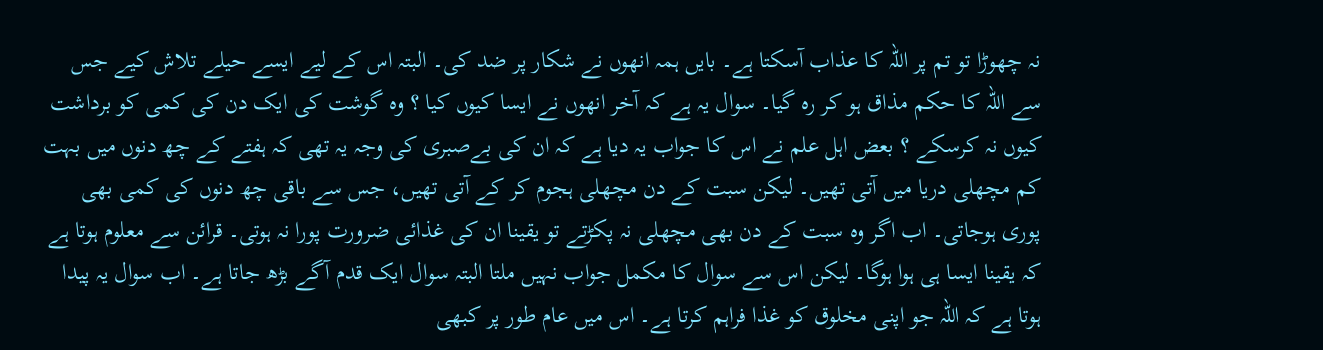نہ چھوڑا تو تم پر اللہ کا عذاب آسکتا ہے۔ بایں ہمہ انھوں نے شکار پر ضد کی۔ البتہ اس کے لیے ایسے حیلے تلاش کیے جس سے اللہ کا حکم مذاق ہو کر رہ گیا۔ سوال یہ ہے کہ آخر انھوں نے ایسا کیوں کیا ؟ وہ گوشت کی ایک دن کی کمی کو برداشت کیوں نہ کرسکے ؟ بعض اہل علم نے اس کا جواب یہ دیا ہے کہ ان کی بےصبری کی وجہ یہ تھی کہ ہفتے کے چھ دنوں میں بہت کم مچھلی دریا میں آتی تھیں۔ لیکن سبت کے دن مچھلی ہجوم کر کے آتی تھیں، جس سے باقی چھ دنوں کی کمی بھی پوری ہوجاتی۔ اب اگر وہ سبت کے دن بھی مچھلی نہ پکڑتے تو یقینا ان کی غذائی ضرورت پورا نہ ہوتی۔ قرائن سے معلوم ہوتا ہے کہ یقینا ایسا ہی ہوا ہوگا۔ لیکن اس سے سوال کا مکمل جواب نہیں ملتا البتہ سوال ایک قدم آگے بڑھ جاتا ہے۔ اب سوال یہ پیدا ہوتا ہے کہ اللہ جو اپنی مخلوق کو غذا فراہم کرتا ہے۔ اس میں عام طور پر کبھی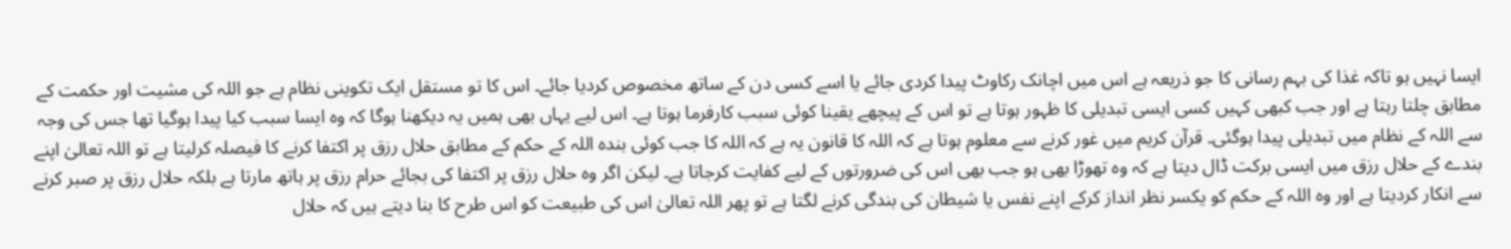ایسا نہیں ہو تاکہ غذا کی بہم رسانی کا جو ذریعہ ہے اس میں اچانک رکاوٹ پیدا کردی جائے یا اسے کسی دن کے ساتھ مخصوص کردیا جائے۔ اس کا تو مستقل ایک تکوینی نظام ہے جو اللہ کی مشیت اور حکمت کے مطابق چلتا رہتا ہے اور جب کبھی کہیں کسی ایسی تبدیلی کا ظہور ہوتا ہے تو اس کے پیچھے یقینا کوئی سبب کارفرما ہوتا ہے۔ اس لیے یہاں بھی ہمیں یہ دیکھنا ہوگا کہ وہ ایسا سبب کیا پیدا ہوگیا تھا جس کی وجہ سے اللہ کے نظام میں تبدیلی پیدا ہوگئی۔ قرآن کریم میں غور کرنے سے معلوم ہوتا ہے کہ اللہ کا قانون یہ ہے کہ اللہ کا جب کوئی بندہ اللہ کے حکم کے مطابق حلال رزق پر اکتفا کرنے کا فیصلہ کرلیتا ہے تو اللہ تعالیٰ اپنے بندے کے حلال رزق میں ایسی برکت ڈال دیتا ہے کہ وہ تھوڑا بھی ہو جب بھی اس کی ضرورتوں کے لیے کفایت کرجاتا ہے۔ لیکن اگر وہ حلال رزق پر اکتفا کی بجائے حرام رزق پر ہاتھ مارتا ہے بلکہ حلال رزق پر صبر کرنے سے انکار کردیتا ہے اور وہ اللہ کے حکم کو یکسر نظر انداز کرکے اپنے نفس یا شیطان کی بندگی کرنے لگتا ہے تو پھر اللہ تعالیٰ اس کی طبیعت کو اس طرح کا بنا دیتے ہیں کہ حلال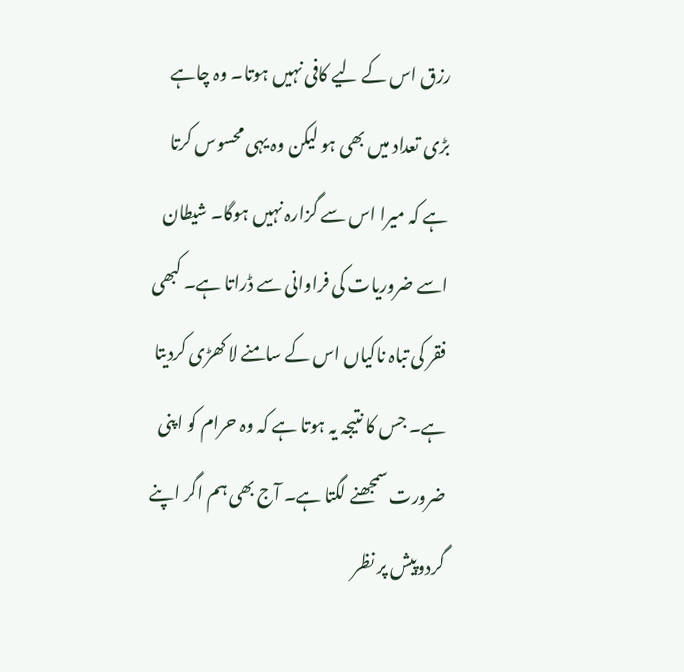رزق اس کے لیے کافی نہیں ہوتا۔ وہ چاہے بڑی تعداد میں بھی ہو لیکن وہ یہی محسوس کرتا ہے کہ میرا اس سے گزارہ نہیں ہوگا۔ شیطان اسے ضروریات کی فراوانی سے ڈراتا ہے۔ کبھی فقر کی تباہ ناکیاں اس کے سامنے لا کھڑی کردیتا ہے۔ جس کا نتیجہ یہ ہوتا ہے کہ وہ حرام کو اپنی ضرورت سمجھنے لگتا ہے۔ آج بھی ہم اگر اپنے گردوپیش پر نظر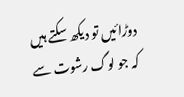دوڑائیں تو دیکھ سکتے ہیں کہ جو لوگ رشوت سے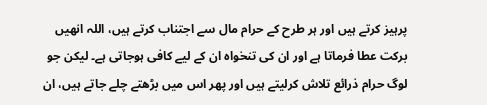پرہیز کرتے ہیں اور ہر طرح کے حرام مال سے اجتناب کرتے ہیں، اللہ انھیں برکت عطا فرماتا ہے اور ان کی تنخواہ ان کے لیے کافی ہوجاتی ہے۔ لیکن جو لوگ حرام ذرائع تلاش کرلیتے ہیں اور پھر اس میں بڑھتے چلے جاتے ہیں، ان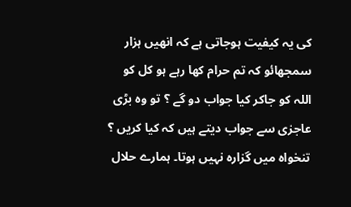کی یہ کیفیت ہوجاتی ہے کہ انھیں ہزار سمجھائو کہ تم حرام کھا رہے ہو کل کو اللہ کو جاکر کیا جواب دو گے ؟ تو وہ بڑی عاجزی سے جواب دیتے ہیں کہ کیا کریں ؟ تنخواہ میں گزارہ نہیں ہوتا۔ ہمارے حلال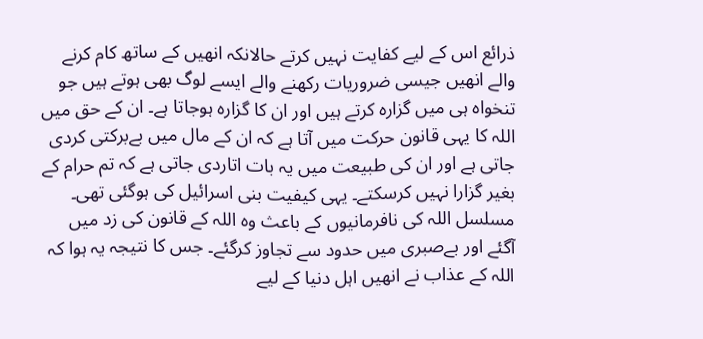ذرائع اس کے لیے کفایت نہیں کرتے حالانکہ انھیں کے ساتھ کام کرنے والے انھیں جیسی ضروریات رکھنے والے ایسے لوگ بھی ہوتے ہیں جو تنخواہ ہی میں گزارہ کرتے ہیں اور ان کا گزارہ ہوجاتا ہے۔ ان کے حق میں اللہ کا یہی قانون حرکت میں آتا ہے کہ ان کے مال میں بےبرکتی کردی جاتی ہے اور ان کی طبیعت میں یہ بات اتاردی جاتی ہے کہ تم حرام کے بغیر گزارا نہیں کرسکتے۔ یہی کیفیت بنی اسرائیل کی ہوگئی تھی۔ مسلسل اللہ کی نافرمانیوں کے باعث وہ اللہ کے قانون کی زد میں آگئے اور بےصبری میں حدود سے تجاوز کرگئے۔ جس کا نتیجہ یہ ہوا کہ اللہ کے عذاب نے انھیں اہل دنیا کے لیے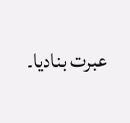عبرت بنادیا۔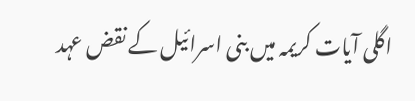اگلی آیات کریمہ میں بنی اسرائیل کے نقض عہد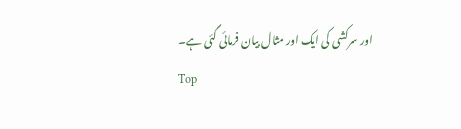اور سرکشی کی ایک اور مثال بیان فرمائی گئی ہے۔
Top